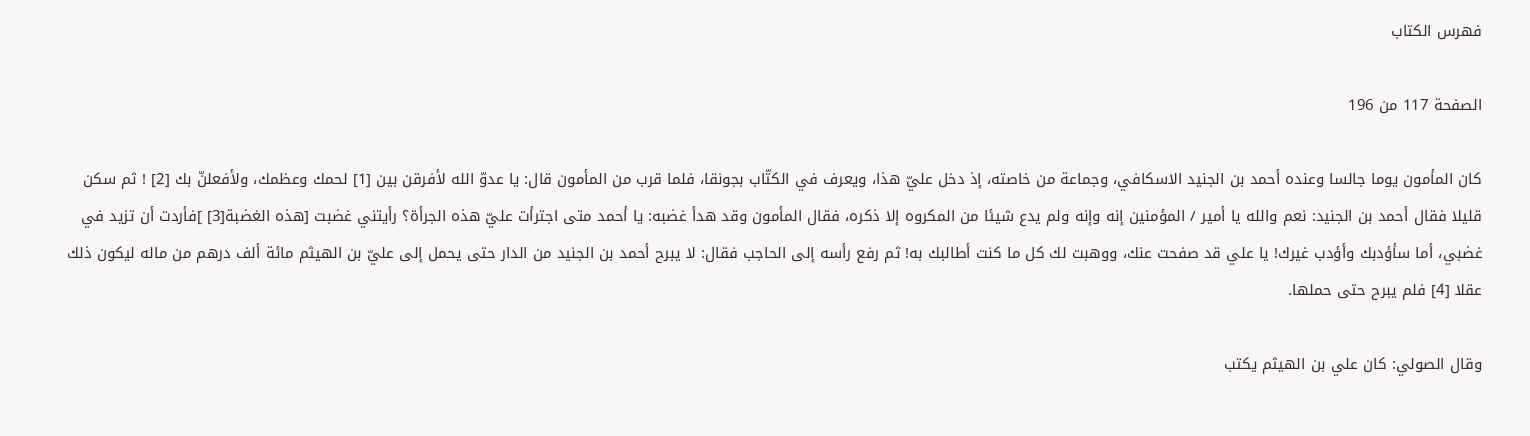فهرس الكتاب

الصفحة 117 من 196

كان المأمون يوما جالسا وعنده أحمد بن الجنيد الاسكافي، وجماعة من خاصته، إذ دخل عليّ هذا، ويعرف في الكتّاب بجونقا، فلما قرب من المأمون قال: يا عدوّ الله لأفرقن بين [1] لحمك وعظمك، ولأفعلنّ بك [2] ! ثم سكن قليلا فقال أحمد بن الجنيد: نعم والله يا أمير / المؤمنين إنه وإنه ولم يدع شيئا من المكروه إلا ذكره، فقال المأمون وقد هدأ غضبه: يا أحمد متى اجترأت عليّ هذه الجرأة؟ رأيتني غضبت [هذه الغضبة[3] ]فأردت أن تزيد في غضبي، أما سأؤدبك وأؤدب غيرك! يا علي قد صفحت عنك، ووهبت لك كل ما كنت أطالبك به! ثم رفع رأسه إلى الحاجب فقال: لا يبرح أحمد بن الجنيد من الدار حتى يحمل إلى عليّ بن الهيثم مائة ألف درهم من ماله ليكون ذلك عقلا [4] فلم يبرح حتى حملها.

وقال الصولي: كان علي بن الهيثم يكتب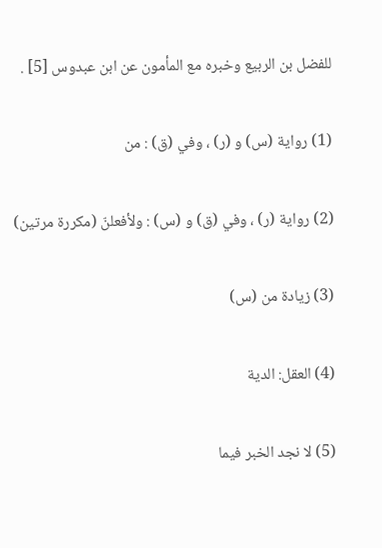للفضل بن الربيع وخبره مع المأمون عن ابن عبدوس [5] .

(1) رواية (س) و (ر) ، وفي (ق) : من

(2) رواية (ر) ، وفي (ق) و (س) : ولأفعلنّ (مكررة مرتين)

(3) زيادة من (س)

(4) العقل: الدية

(5) لا نجد الخبر فيما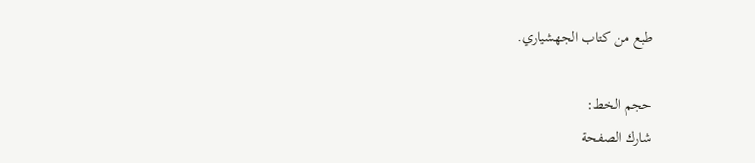طبع من كتاب الجهشياري.

حجم الخط:
شارك الصفحة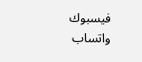فيسبوك واتساب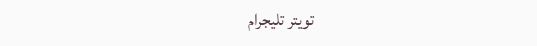تويتر تليجرام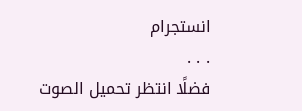انستجرام
. . .
فضلًا انتظر تحميل الصوت